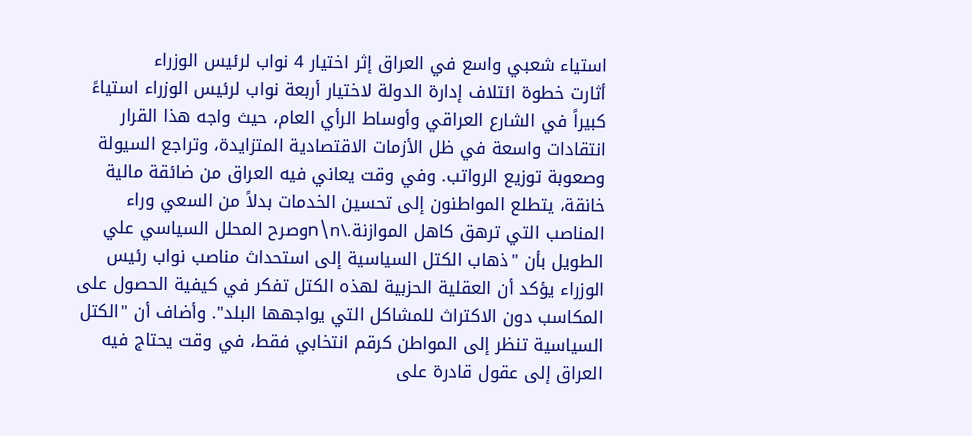استياء شعبي واسع في العراق إثر اختيار 4 نواب لرئيس الوزراء
أثارت خطوة ائتلاف إدارة الدولة لاختيار أربعة نواب لرئيس الوزراء استياءً كبيراً في الشارع العراقي وأوساط الرأي العام، حيث واجه هذا القرار انتقادات واسعة في ظل الأزمات الاقتصادية المتزايدة، وتراجع السيولة وصعوبة توزيع الرواتب. وفي وقت يعاني فيه العراق من ضائقة مالية خانقة، يتطلع المواطنون إلى تحسين الخدمات بدلاً من السعي وراء المناصب التي ترهق كاهل الموازنة.\n\nوصرح المحلل السياسي علي الطويل بأن "ذهاب الكتل السياسية إلى استحداث مناصب نواب رئيس الوزراء يؤكد أن العقلية الحزبية لهذه الكتل تفكر في كيفية الحصول على المكاسب دون الاكتراث للمشاكل التي يواجهها البلد". وأضاف أن "الكتل السياسية تنظر إلى المواطن كرقم انتخابي فقط، في وقت يحتاج فيه العراق إلى عقول قادرة على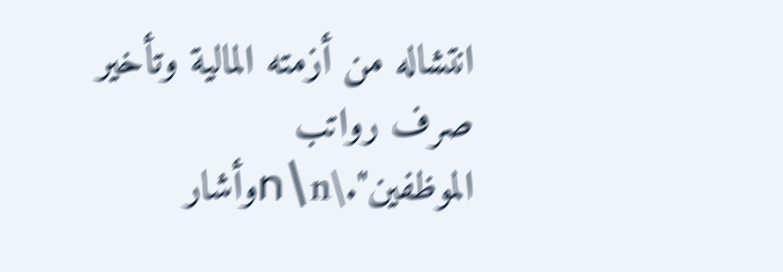انتشاله من أزمته المالية وتأخير صرف رواتب الموظفين".\n\nوأشار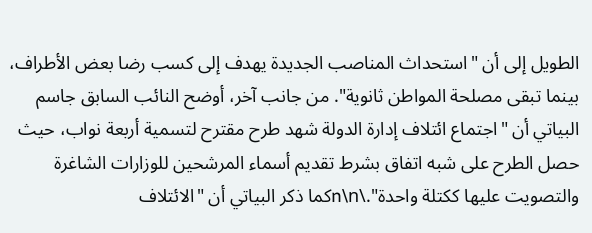الطويل إلى أن "استحداث المناصب الجديدة يهدف إلى كسب رضا بعض الأطراف، بينما تبقى مصلحة المواطن ثانوية". من جانب آخر، أوضح النائب السابق جاسم البياتي أن "اجتماع ائتلاف إدارة الدولة شهد طرح مقترح لتسمية أربعة نواب، حيث حصل الطرح على شبه اتفاق بشرط تقديم أسماء المرشحين للوزارات الشاغرة والتصويت عليها ككتلة واحدة".\n\nكما ذكر البياتي أن "الائتلاف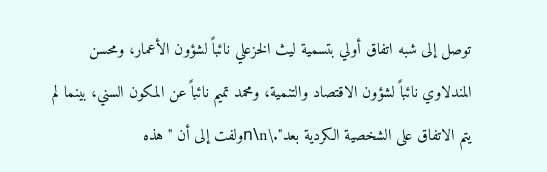توصل إلى شبه اتفاق أولي بتسمية ليث الخزعلي نائباً لشؤون الأعمار، ومحسن المندلاوي نائباً لشؤون الاقتصاد والتنمية، ومحمد تميم نائباً عن المكون السني، بينما لم يتم الاتفاق على الشخصية الكردية بعد".\n\nولفت إلى أن "هذه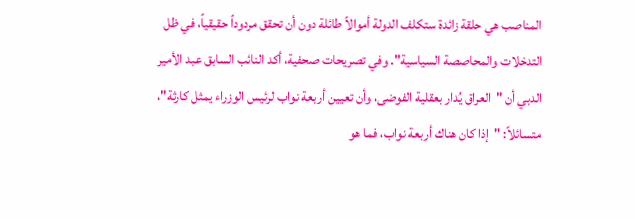المناصب هي حلقة زائدة ستكلف الدولة أموالاً طائلة دون أن تحقق مردوداً حقيقياً، في ظل التدخلات والمحاصصة السياسية". وفي تصريحات صحفية، أكد النائب السابق عبد الأمير الدبي أن "العراق يُدار بعقلية الفوضى، وأن تعيين أربعة نواب لرئيس الوزراء يمثل كارثة"، متسائلاً: "إذا كان هناك أربعة نواب، فما هو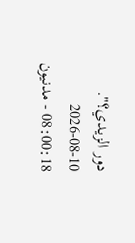دور الزيدي؟".
2026-08-10 08:00:18 - مدنيون